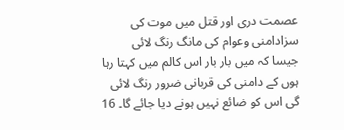عصمت دری اور قتل میں موت کی سزادامنی وعوام کی مانگ رنگ لائی
جیسا کہ میں بار بار اس کالم میں کہتا رہا ہوں کے دامنی کی قربانی ضرور رنگ لائی گی اس کو ضائع نہیں ہونے دیا جائے گا۔ 16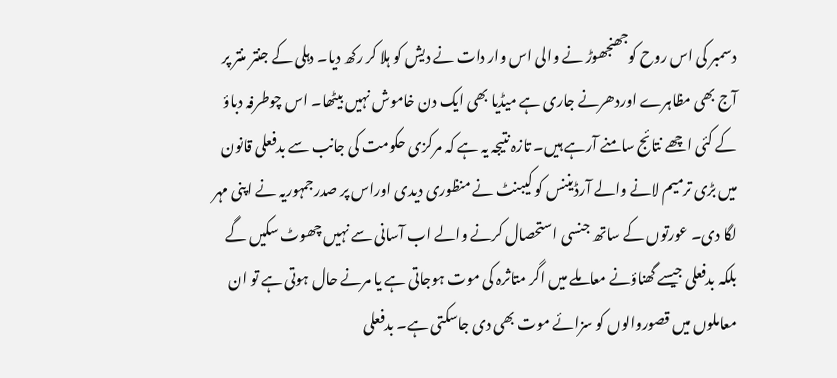دسمبر کی اس روح کوجھنجھوڑ نے والی اس وار دات نے دیش کو ہلا کر رکھ دیا۔ دہلی کے جنتر منتر پر آج بھی مظاہرے اوردھرنے جاری ہے میڈیا بھی ایک دن خاموش نہیں بیٹھا۔ اس چوطرفہ دباؤ کے کئی اچھے نتائج سامنے آرہے ہیں۔ تازہ نتیجہ یہ ہے کہ مرکزی حکومت کی جانب سے بدفعلی قانون میں بڑی ترمیم لانے والے آرڈیننس کو کیبنٹ نے منظوری دیدی اوراس پر صدرجمہوریہ نے اپنی مہر لگا دی۔ عورتوں کے ساتھ جنسی استحصال کرنے والے اب آسانی سے نہیں چھوٹ سکیں گے بلکہ بدفعلی جیسے گھناؤنے معاملے میں اگر متاثرہ کی موت ہوجاتی ہے یا مرنے حال ہوتی ہے تو ان معاملوں میں قصوروالوں کو سزائے موت بھی دی جاسکتی ہے۔ بدفعلی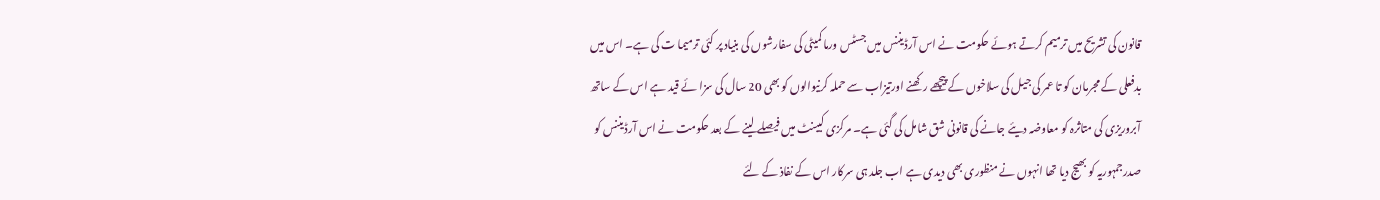قانون کی تشریح میں ترمیم کرتے ہوئے حکومت نے اس آرڈیننس میں جسٹس ورما کمیٹی کی سفارشوں کی بنیاد پر کئی ترمیما ت کی ہے۔ اس میں بدفعلی کے مجرمان کو تا عمر کی جیل کی سلاخوں کے پیچھے رکھنے اورتیزاب سے حملہ کرنیوالوں کو بھی 20 سال کی سزا ئے قید ہے اس کے ساتھ آبروریزی کی متاثرہ کو معاوضہ دیئے جانے کی قانونی شق شامل کی گئی ہے۔ مرکزی کبینٹ میں فیصلے لینے کے بعد حکومت نے اس آرڈیننس کو صدرجمہوریہ کو بھیج دیا تھا انہوں نے منظوری بھی دیدی ہے اب جلد ہی سرکار اس کے نفاذ کے لئے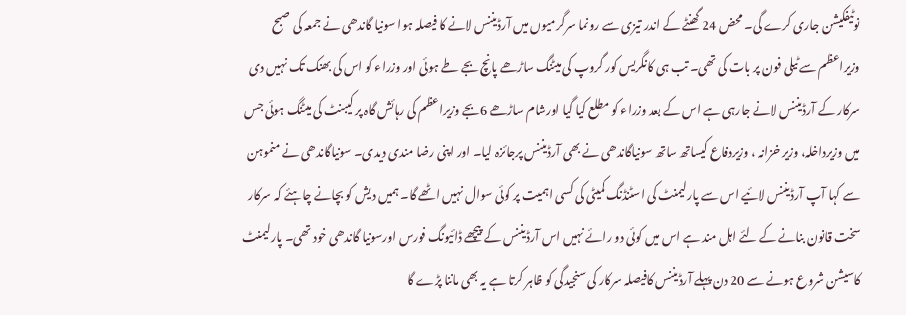نوٹیفکیشن جاری کرے گی۔ محض 24 گھنٹے کے اندر تیزی سے رونما سرگرمیوں میں آرڈیننس لانے کا فیصلہ ہوا سونیا گاندھی نے جمعہ کی صبح وزیراعظم سے ٹیلی فون پر بات کی تھی۔ تب ہی کانگریس کور گروپ کی میٹنگ ساڑھے پانچ بجے طے ہوئی اور وزراء کو اس کی بھنک تک نہیں دی سرکار کے آرڈیننس لانے جارہی ہے اس کے بعد وزراء کو مطلع کیا گیا اورشام ساڑھے 6بجے وزیراعظم کی رہائش گاہ پر کیبنٹ کی میٹنگ ہوئی جس میں وزیرداخلہ، وزیر خزانہ ، وزیردفاع کیساتھ ساتھ سونیاگاندھی نے بھی آرڈیننس پرجائزہ لیا۔ اور اپنی رضا مندی دیدی۔ سونیاگاندھی نے منموہن سے کہا آپ آرڈیننس لائیے اس سے پارلیمنٹ کی اسٹنڈنگ کمیٹی کی کسی اہمیت پر کوئی سوال نہیں اٹھے گا۔ ہمیں دیش کو بچانے چاہئے کہ سرکار سخت قانون بنانے کے لئے اہل مند ہے اس میں کوئی دو رائے نہیں اس آرڈیننس کے پیچھے ڈائیونگ فورس اورسونیا گاندھی خود تھی۔ پارلیمنٹ کاسیشن شروع ہونے سے 20 دن پہلے آرڈیننس کافیصلہ سرکار کی سنجیدگی کو ظاہر کرتا ہے یہ بھی ماننا پڑے گا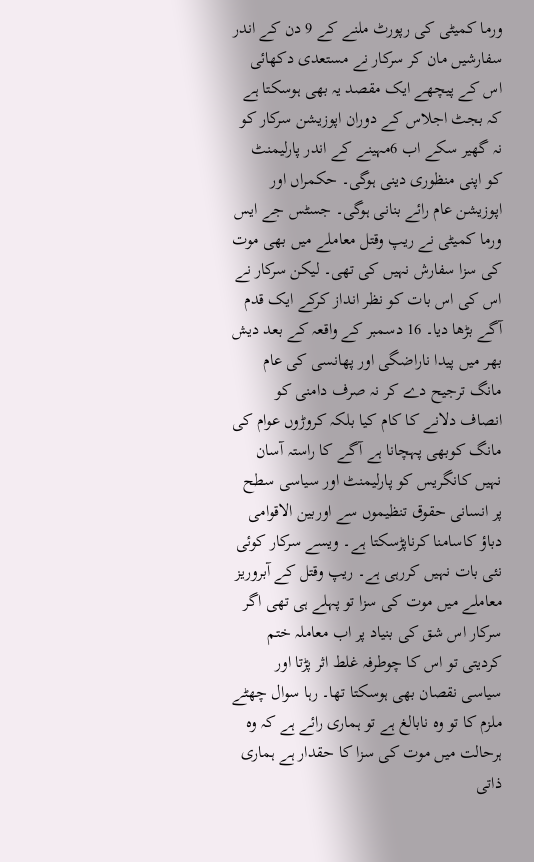ورما کمیٹی کی رپورٹ ملنے کے 9 دن کے اندر سفارشیں مان کر سرکار نے مستعدی دکھائی اس کے پیچھے ایک مقصد یہ بھی ہوسکتا ہے کہ بجٹ اجلاس کے دوران اپوزیشن سرکار کو نہ گھیر سکے اب 6مہینے کے اندر پارلیمنٹ کو اپنی منظوری دینی ہوگی۔ حکمراں اور اپوزیشن عام رائے بنانی ہوگی۔ جسٹس جے ایس ورما کمیٹی نے ریپ وقتل معاملے میں بھی موت کی سزا سفارش نہیں کی تھی۔ لیکن سرکار نے اس کی اس بات کو نظر انداز کرکے ایک قدم آگے بڑھا دیا۔ 16 دسمبر کے واقعہ کے بعد دیش بھر میں پیدا ناراضگی اور پھانسی کی عام مانگ ترجیح دے کر نہ صرف دامنی کو انصاف دلانے کا کام کیا بلکہ کروڑوں عوام کی مانگ کوبھی پہچانا ہے آگے کا راستہ آسان نہیں کانگریس کو پارلیمنٹ اور سیاسی سطح پر انسانی حقوق تنظیموں سے اوربین الاقوامی دباؤ کاسامنا کرناپڑسکتا ہے۔ ویسے سرکار کوئی نئی بات نہیں کررہی ہے۔ ریپ وقتل کے آبروریز معاملے میں موت کی سزا تو پہلے ہی تھی اگر سرکار اس شق کی بنیاد پر اب معاملہ ختم کردیتی تو اس کا چوطرفہ غلط اثر پڑتا اور سیاسی نقصان بھی ہوسکتا تھا۔ رہا سوال چھٹے ملزم کا تو وہ نابالغ ہے تو ہماری رائے ہے کہ وہ ہرحالت میں موت کی سزا کا حقدار ہے ہماری ذاتی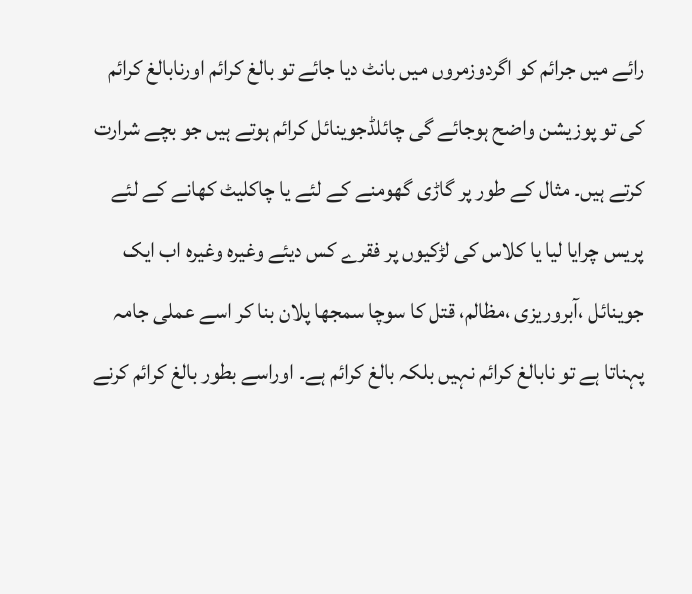رائے میں جرائم کو اگردوزمروں میں بانٹ دیا جائے تو بالغ کرائم اورنابالغ کرائم کی تو پوزیشن واضح ہوجائے گی چائلڈجوینائل کرائم ہوتے ہیں جو بچے شرارت کرتے ہیں۔ مثال کے طور پر گاڑی گھومنے کے لئے یا چاکلیٹ کھانے کے لئے پریس چرایا لیا یا کلاس کی لڑکیوں پر فقرے کس دیئے وغیرہ وغیرہ اب ایک جوینائل ،آبروریزی ،مظالم، قتل کا سوچا سمجھا پلان بنا کر اسے عملی جامہ پہناتا ہے تو نابالغ کرائم نہیں بلکہ بالغ کرائم ہے۔ اوراسے بطور بالغ کرائم کرنے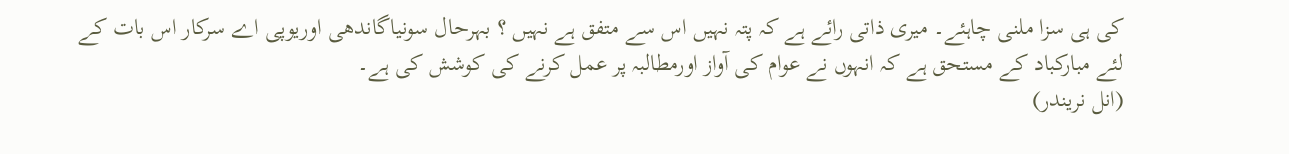کی ہی سزا ملنی چاہئے۔ میری ذاتی رائے ہے کہ پتہ نہیں اس سے متفق ہے نہیں ؟ بہرحال سونیاگاندھی اوریوپی اے سرکار اس بات کے لئے مبارکباد کے مستحق ہے کہ انہوں نے عوام کی آواز اورمطالبہ پر عمل کرنے کی کوشش کی ہے۔
(انل نریندر)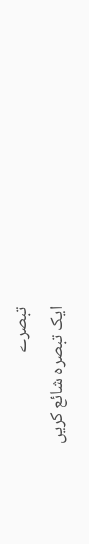تبصرے
ایک تبصرہ شائع کریں